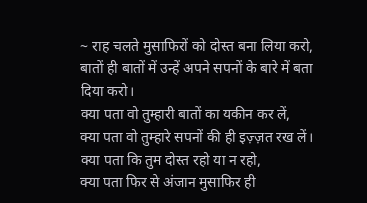~ राह चलते मुसाफिरों को दोस्त बना लिया करो,
बातों ही बातों में उन्हें अपने सपनों के बारे में बता दिया करो।
क्या पता वो तुम्हारी बातों का यकीन कर लें,
क्या पता वो तुम्हारे सपनों की ही इज़्ज़त रख लें।
क्या पता कि तुम दोस्त रहो या न रहो,
क्या पता फिर से अंजान मुसाफिर ही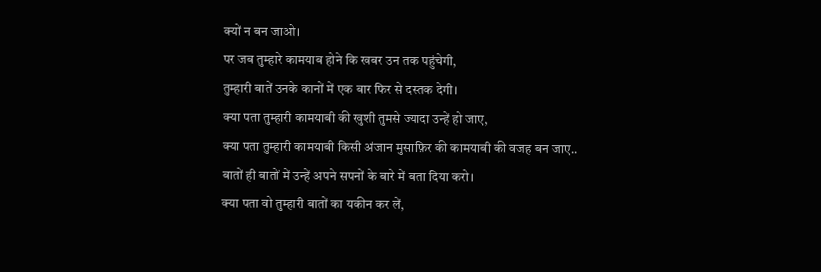क्यों न बन जाओ।
पर जब तुम्हारे कामयाब होने कि खबर उन तक पहुंचेगी,
तुम्हारी बातें उनके कानों में एक बार फिर से दस्तक देगी।
क्या पता तुम्हारी कामयाबी की खुशी तुमसे ज्यादा उन्हें हो जाए,
क्या पता तुम्हारी कामयाबी किसी अंजान मुसाफ़िर की कामयाबी की वजह बन जाए..
बातों ही बातों में उन्हें अपने सपनों के बारे में बता दिया करो।
क्या पता वो तुम्हारी बातों का यकीन कर लें,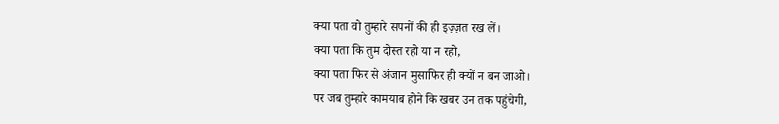क्या पता वो तुम्हारे सपनों की ही इज़्ज़त रख लें।
क्या पता कि तुम दोस्त रहो या न रहो,
क्या पता फिर से अंजान मुसाफिर ही क्यों न बन जाओ।
पर जब तुम्हारे कामयाब होने कि खबर उन तक पहुंचेगी,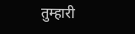तुम्हारी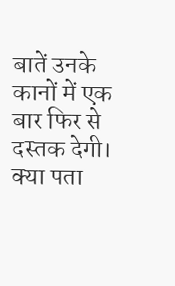बातें उनके कानों में एक बार फिर से दस्तक देगी।
क्या पता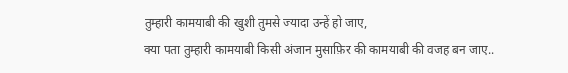तुम्हारी कामयाबी की खुशी तुमसे ज्यादा उन्हें हो जाए,
क्या पता तुम्हारी कामयाबी किसी अंजान मुसाफ़िर की कामयाबी की वजह बन जाए..